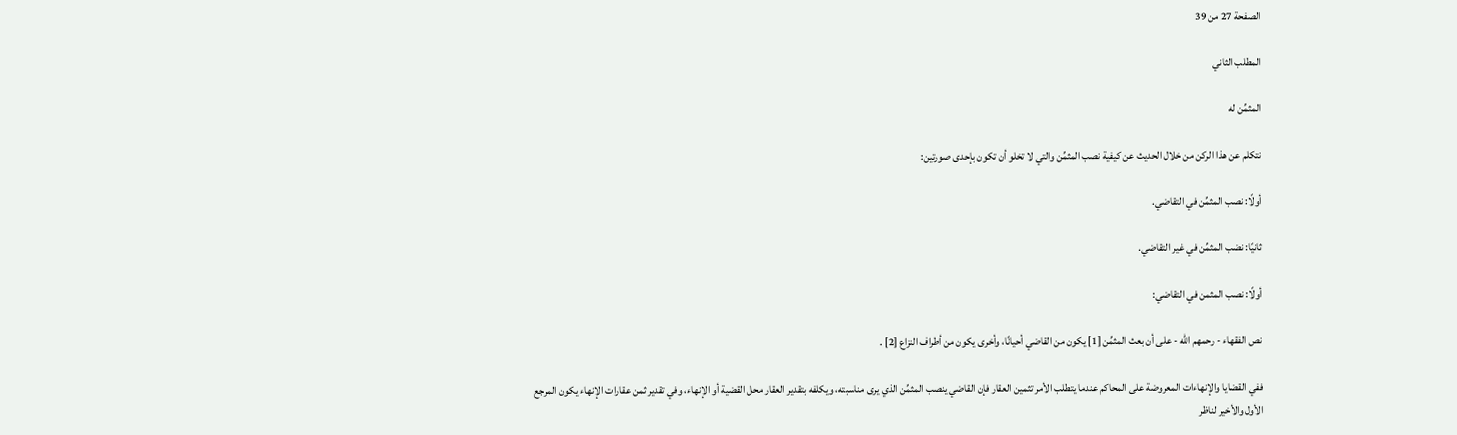الصفحة 27 من 39

المطلب الثاني

المثمِّن له

نتكلم عن هذا الركن من خلال الحديث عن كيفية نصب المثمِّن والتي لا تخلو أن تكون بإحدى صورتين:

أولًا: نصب المثمِّن في التقاضي.

ثانيًا: نضب المثمِّن في غير التقاضي.

أولًا: نصب المثمن في التقاضي:

نص الفقهاء - رحمهم الله - على أن بعث المثمِّن [1] يكون من القاضي أحيانًا، وأخرى يكون من أطراف النزاع [2] .

ففي القضايا والإنهاءات المعروضة على المحاكم عندما يتطلب الأمر تثمين العقار فإن القاضي ينصب المثمِّن الذي يرى مناسبته، ويكلفه بتقدير العقار محل القضية أو الإنهاء، وفي تقدير ثمن عقارات الإنهاء يكون المرجع الأول والأخير لناظر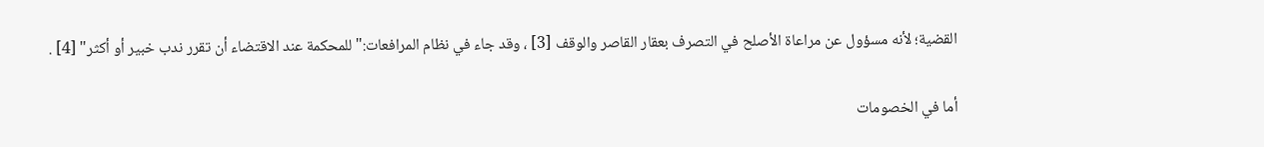القضية؛ لأنه مسؤول عن مراعاة الأصلح في التصرف بعقار القاصر والوقف [3] ، وقد جاء في نظام المرافعات:"للمحكمة عند الاقتضاء أن تقرر ندب خبير أو أكثر" [4] .

أما في الخصومات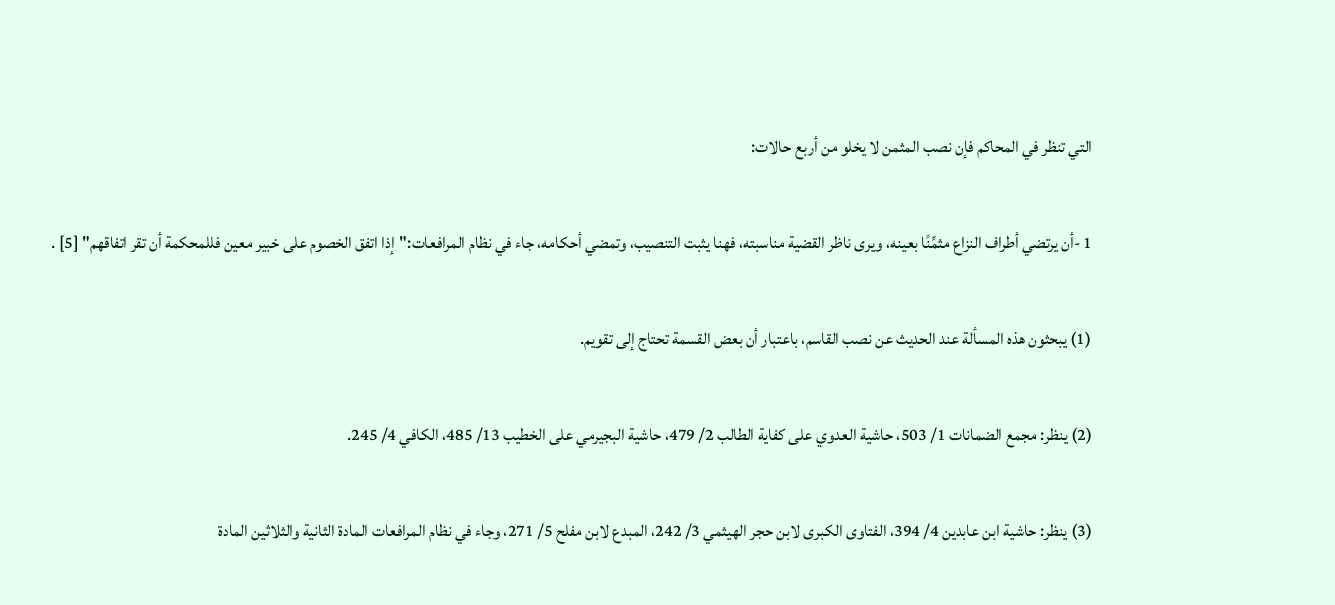التي تنظر في المحاكم فإن نصب المثمن لا يخلو من أربع حالات:

1 -أن يرتضي أطراف النزاع مثمِّنًا بعينه، ويرى ناظر القضية مناسبته، فهنا يثبت التنصيب، وتمضي أحكامه، جاء في نظام المرافعات:"إذا اتفق الخصوم على خبير معين فللمحكمة أن تقر اتفاقهم" [5] .

(1) يبحثون هذه المسألة عند الحديث عن نصب القاسم، باعتبار أن بعض القسمة تحتاج إلى تقويم.

(2) ينظر: مجمع الضمانات 1/ 503، حاشية العدوي على كفاية الطالب 2/ 479، حاشية البجيرمي على الخطيب 13/ 485، الكافي 4/ 245.

(3) ينظر: حاشية ابن عابدين 4/ 394، الفتاوى الكبرى لابن حجر الهيثمي 3/ 242، المبدع لابن مفلح 5/ 271، وجاء في نظام المرافعات المادة الثانية والثلاثين المادة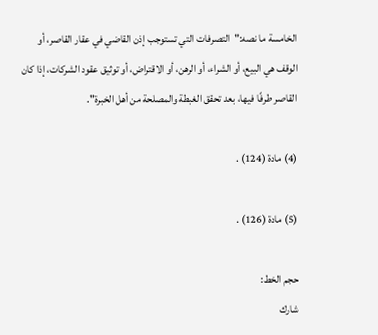الخامسة ما نصه:"التصرفات التي تستوجب إذن القاضي في عقار القاصر، أو الوقف هي البيع، أو الشراء، أو الرهن، أو الاقتراض، أو توثيق عقود الشركات، إذا كان القاصر طرفًا فيها، بعد تحقق الغبطة والمصلحة من أهل الخبرة".

(4) مادة (124) .

(5) مادة (126) .

حجم الخط:
شارك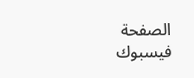الصفحة
فيسبوك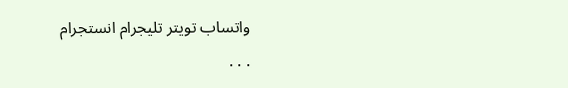واتساب تويتر تليجرام انستجرام
. . .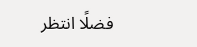فضلًا انتظر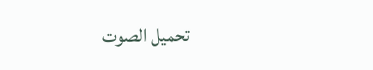تحميل الصوت